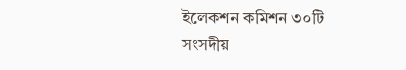ইলেকশন কমিশন ৩০টি সংসদীয়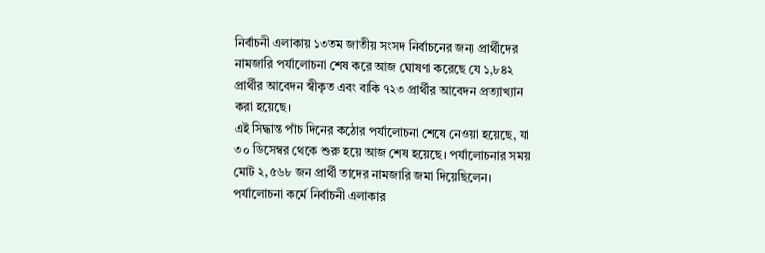নির্বাচনী এলাকায় ১৩তম জাতীয় সংসদ নির্বাচনের জন্য প্রার্থীদের নামজারি পর্যালোচনা শেষ করে আজ ঘোষণা করেছে যে ১,৮৪২ প্রার্থীর আবেদন স্বীকৃত এবং বাকি ৭২৩ প্রার্থীর আবেদন প্রত্যাখ্যান করা হয়েছে।
এই সিদ্ধান্ত পাঁচ দিনের কঠোর পর্যালোচনা শেষে নেওয়া হয়েছে, যা ৩০ ডিসেম্বর থেকে শুরু হয়ে আজ শেষ হয়েছে। পর্যালোচনার সময় মোট ২,৫৬৮ জন প্রার্থী তাদের নামজারি জমা দিয়েছিলেন।
পর্যালোচনা কর্মে নির্বাচনী এলাকার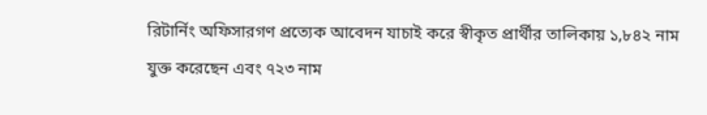রিটার্নিং অফিসারগণ প্রত্যেক আবেদন যাচাই করে স্বীকৃত প্রার্থীর তালিকায় ১,৮৪২ নাম যুক্ত করেছেন এবং ৭২৩ নাম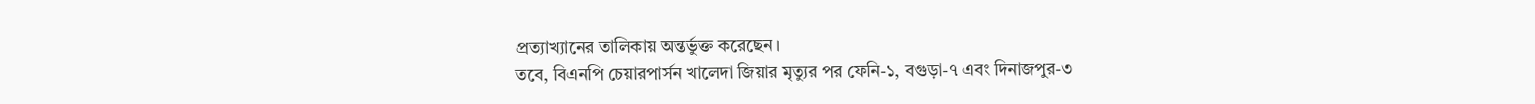প্রত্যাখ্যানের তালিকায় অন্তর্ভুক্ত করেছেন।
তবে, বিএনপি চেয়ারপার্সন খালেদা জিয়ার মৃত্যুর পর ফেনি-১, বগুড়া-৭ এবং দিনাজপুর-৩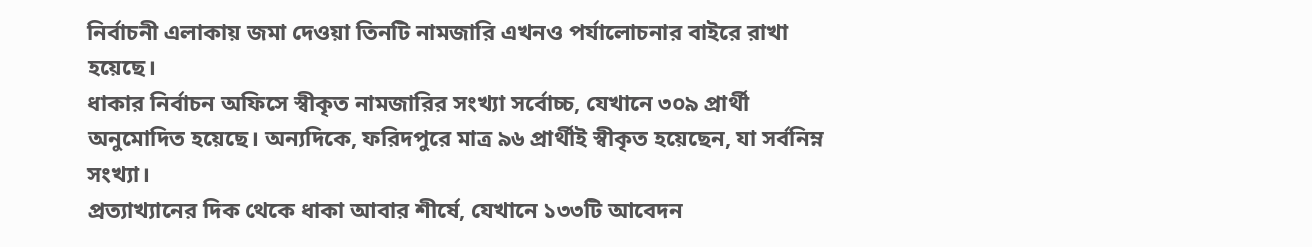নির্বাচনী এলাকায় জমা দেওয়া তিনটি নামজারি এখনও পর্যালোচনার বাইরে রাখা হয়েছে।
ধাকার নির্বাচন অফিসে স্বীকৃত নামজারির সংখ্যা সর্বোচ্চ, যেখানে ৩০৯ প্রার্থী অনুমোদিত হয়েছে। অন্যদিকে, ফরিদপুরে মাত্র ৯৬ প্রার্থীই স্বীকৃত হয়েছেন, যা সর্বনিম্ন সংখ্যা।
প্রত্যাখ্যানের দিক থেকে ধাকা আবার শীর্ষে, যেখানে ১৩৩টি আবেদন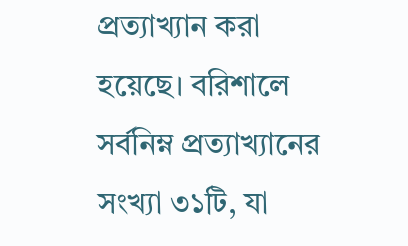প্রত্যাখ্যান করা হয়েছে। বরিশালে সর্বনিম্ন প্রত্যাখ্যানের সংখ্যা ৩১টি, যা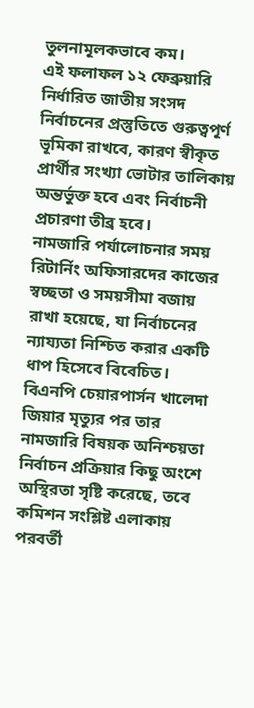তুলনামূলকভাবে কম।
এই ফলাফল ১২ ফেব্রুয়ারি নির্ধারিত জাতীয় সংসদ নির্বাচনের প্রস্তুতিতে গুরুত্বপূর্ণ ভূমিকা রাখবে, কারণ স্বীকৃত প্রার্থীর সংখ্যা ভোটার তালিকায় অন্তর্ভুক্ত হবে এবং নির্বাচনী প্রচারণা তীব্র হবে।
নামজারি পর্যালোচনার সময় রিটার্নিং অফিসারদের কাজের স্বচ্ছতা ও সময়সীমা বজায় রাখা হয়েছে, যা নির্বাচনের ন্যায্যতা নিশ্চিত করার একটি ধাপ হিসেবে বিবেচিত।
বিএনপি চেয়ারপার্সন খালেদা জিয়ার মৃত্যুর পর তার নামজারি বিষয়ক অনিশ্চয়তা নির্বাচন প্রক্রিয়ার কিছু অংশে অস্থিরতা সৃষ্টি করেছে, তবে কমিশন সংশ্লিষ্ট এলাকায় পরবর্তী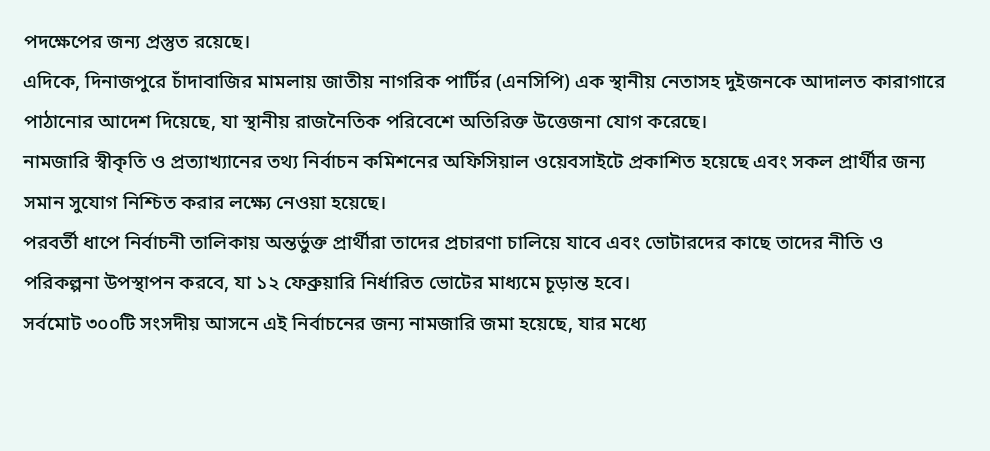পদক্ষেপের জন্য প্রস্তুত রয়েছে।
এদিকে, দিনাজপুরে চাঁদাবাজির মামলায় জাতীয় নাগরিক পার্টির (এনসিপি) এক স্থানীয় নেতাসহ দুইজনকে আদালত কারাগারে পাঠানোর আদেশ দিয়েছে, যা স্থানীয় রাজনৈতিক পরিবেশে অতিরিক্ত উত্তেজনা যোগ করেছে।
নামজারি স্বীকৃতি ও প্রত্যাখ্যানের তথ্য নির্বাচন কমিশনের অফিসিয়াল ওয়েবসাইটে প্রকাশিত হয়েছে এবং সকল প্রার্থীর জন্য সমান সুযোগ নিশ্চিত করার লক্ষ্যে নেওয়া হয়েছে।
পরবর্তী ধাপে নির্বাচনী তালিকায় অন্তর্ভুক্ত প্রার্থীরা তাদের প্রচারণা চালিয়ে যাবে এবং ভোটারদের কাছে তাদের নীতি ও পরিকল্পনা উপস্থাপন করবে, যা ১২ ফেব্রুয়ারি নির্ধারিত ভোটের মাধ্যমে চূড়ান্ত হবে।
সর্বমোট ৩০০টি সংসদীয় আসনে এই নির্বাচনের জন্য নামজারি জমা হয়েছে, যার মধ্যে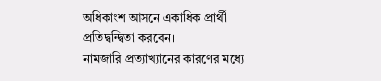অধিকাংশ আসনে একাধিক প্রার্থী প্রতিদ্বন্দ্বিতা করবেন।
নামজারি প্রত্যাখ্যানের কারণের মধ্যে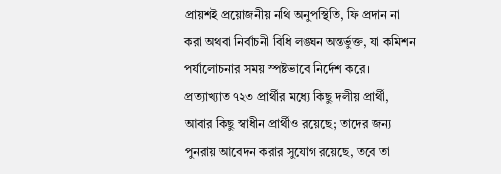প্রায়শই প্রয়োজনীয় নথি অনুপস্থিতি, ফি প্রদান না করা অথবা নির্বাচনী বিধি লঙ্ঘন অন্তর্ভুক্ত, যা কমিশন পর্যালোচনার সময় স্পষ্টভাবে নির্দেশ করে।
প্রত্যাখ্যাত ৭২৩ প্রার্থীর মধ্যে কিছু দলীয় প্রার্থী, আবার কিছু স্বাধীন প্রার্থীও রয়েছে; তাদের জন্য পুনরায় আবেদন করার সুযোগ রয়েছে, তবে তা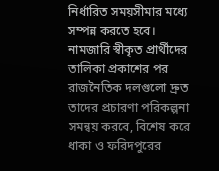নির্ধারিত সময়সীমার মধ্যে সম্পন্ন করতে হবে।
নামজারি স্বীকৃত প্রার্থীদের তালিকা প্রকাশের পর রাজনৈতিক দলগুলো দ্রুত তাদের প্রচারণা পরিকল্পনা সমন্বয় করবে, বিশেষ করে ধাকা ও ফরিদপুরের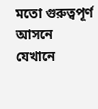মতো গুরুত্বপূর্ণ আসনে যেখানে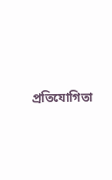প্রতিযোগিতা